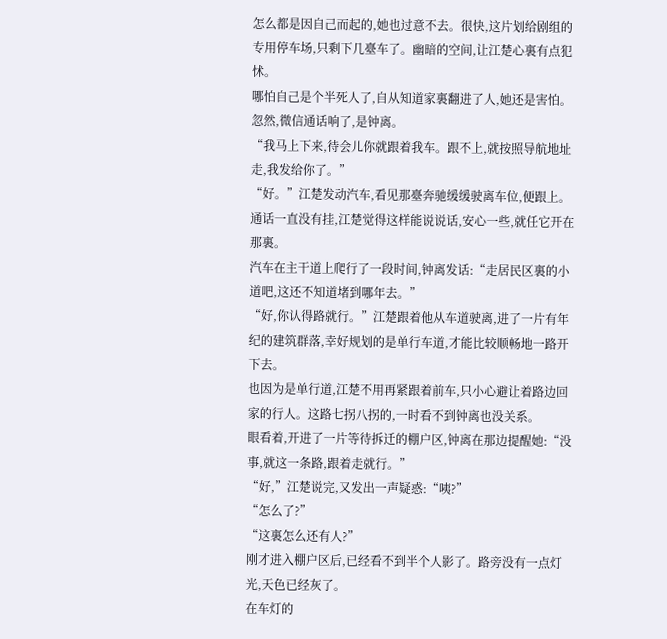怎么都是因自己而起的,她也过意不去。很快,这片划给剧组的专用停车场,只剩下几臺车了。幽暗的空间,让江楚心裏有点犯怵。
哪怕自己是个半死人了,自从知道家裏翻进了人,她还是害怕。
忽然,微信通话响了,是钟离。
“我马上下来,待会儿你就跟着我车。跟不上,就按照导航地址走,我发给你了。”
“好。”江楚发动汽车,看见那臺奔驰缓缓驶离车位,便跟上。
通话一直没有挂,江楚觉得这样能说说话,安心一些,就任它开在那裏。
汽车在主干道上爬行了一段时间,钟离发话:“走居民区裏的小道吧,这还不知道堵到哪年去。”
“好,你认得路就行。”江楚跟着他从车道驶离,进了一片有年纪的建筑群落,幸好规划的是单行车道,才能比较顺畅地一路开下去。
也因为是单行道,江楚不用再紧跟着前车,只小心避让着路边回家的行人。这路七拐八拐的,一时看不到钟离也没关系。
眼看着,开进了一片等待拆迁的棚户区,钟离在那边提醒她:“没事,就这一条路,跟着走就行。”
“好,”江楚说完,又发出一声疑惑:“咦?”
“怎么了?”
“这裏怎么还有人?”
刚才进入棚户区后,已经看不到半个人影了。路旁没有一点灯光,天色已经灰了。
在车灯的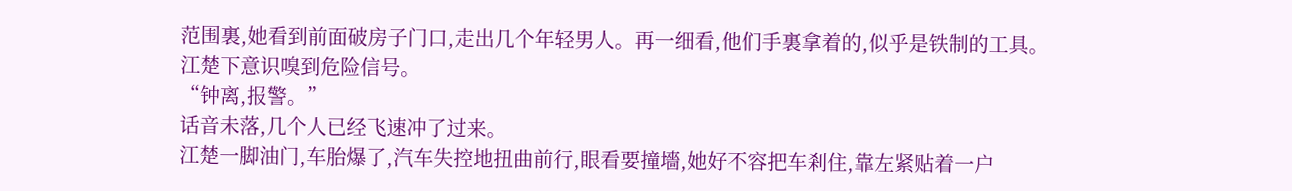范围裏,她看到前面破房子门口,走出几个年轻男人。再一细看,他们手裏拿着的,似乎是铁制的工具。
江楚下意识嗅到危险信号。
“钟离,报警。”
话音未落,几个人已经飞速冲了过来。
江楚一脚油门,车胎爆了,汽车失控地扭曲前行,眼看要撞墻,她好不容把车剎住,靠左紧贴着一户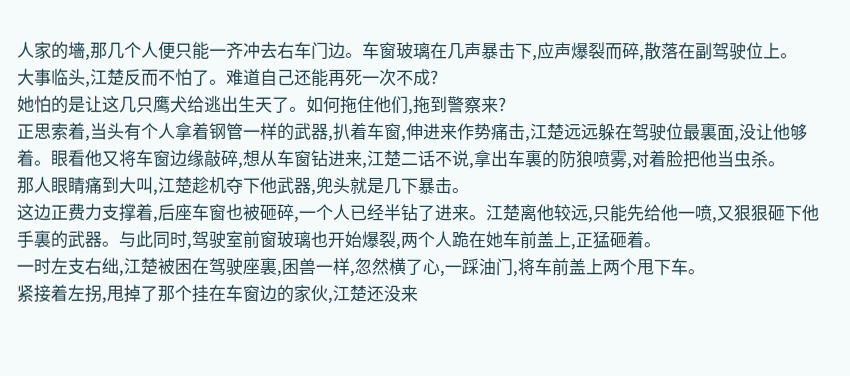人家的墻,那几个人便只能一齐冲去右车门边。车窗玻璃在几声暴击下,应声爆裂而碎,散落在副驾驶位上。
大事临头,江楚反而不怕了。难道自己还能再死一次不成?
她怕的是让这几只鹰犬给逃出生天了。如何拖住他们,拖到警察来?
正思索着,当头有个人拿着钢管一样的武器,扒着车窗,伸进来作势痛击,江楚远远躲在驾驶位最裏面,没让他够着。眼看他又将车窗边缘敲碎,想从车窗钻进来,江楚二话不说,拿出车裏的防狼喷雾,对着脸把他当虫杀。
那人眼睛痛到大叫,江楚趁机夺下他武器,兜头就是几下暴击。
这边正费力支撑着,后座车窗也被砸碎,一个人已经半钻了进来。江楚离他较远,只能先给他一喷,又狠狠砸下他手裏的武器。与此同时,驾驶室前窗玻璃也开始爆裂,两个人跪在她车前盖上,正猛砸着。
一时左支右绌,江楚被困在驾驶座裏,困兽一样,忽然横了心,一踩油门,将车前盖上两个甩下车。
紧接着左拐,甩掉了那个挂在车窗边的家伙,江楚还没来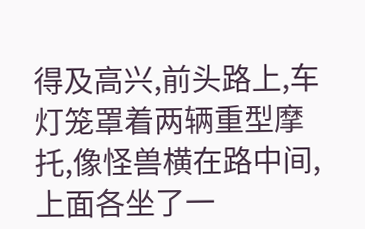得及高兴,前头路上,车灯笼罩着两辆重型摩托,像怪兽横在路中间,上面各坐了一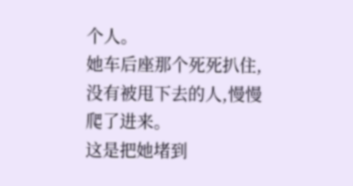个人。
她车后座那个死死扒住,没有被甩下去的人,慢慢爬了进来。
这是把她堵到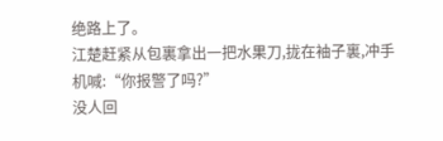绝路上了。
江楚赶紧从包裏拿出一把水果刀,拢在袖子裏,冲手机喊:“你报警了吗?”
没人回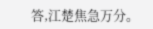答,江楚焦急万分。